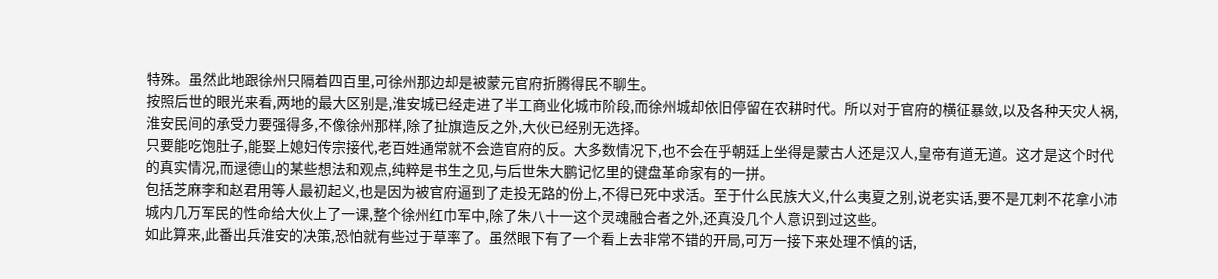特殊。虽然此地跟徐州只隔着四百里,可徐州那边却是被蒙元官府折腾得民不聊生。
按照后世的眼光来看,两地的最大区别是,淮安城已经走进了半工商业化城市阶段,而徐州城却依旧停留在农耕时代。所以对于官府的横征暴敛,以及各种天灾人祸,淮安民间的承受力要强得多,不像徐州那样,除了扯旗造反之外,大伙已经别无选择。
只要能吃饱肚子,能娶上媳妇传宗接代,老百姓通常就不会造官府的反。大多数情况下,也不会在乎朝廷上坐得是蒙古人还是汉人,皇帝有道无道。这才是这个时代的真实情况,而逯德山的某些想法和观点,纯粹是书生之见,与后世朱大鹏记忆里的键盘革命家有的一拼。
包括芝麻李和赵君用等人最初起义,也是因为被官府逼到了走投无路的份上,不得已死中求活。至于什么民族大义,什么夷夏之别,说老实话,要不是兀剌不花拿小沛城内几万军民的性命给大伙上了一课,整个徐州红巾军中,除了朱八十一这个灵魂融合者之外,还真没几个人意识到过这些。
如此算来,此番出兵淮安的决策,恐怕就有些过于草率了。虽然眼下有了一个看上去非常不错的开局,可万一接下来处理不慎的话,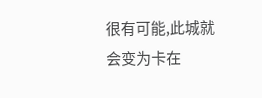很有可能,此城就会变为卡在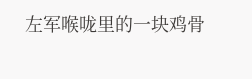左军喉咙里的一块鸡骨